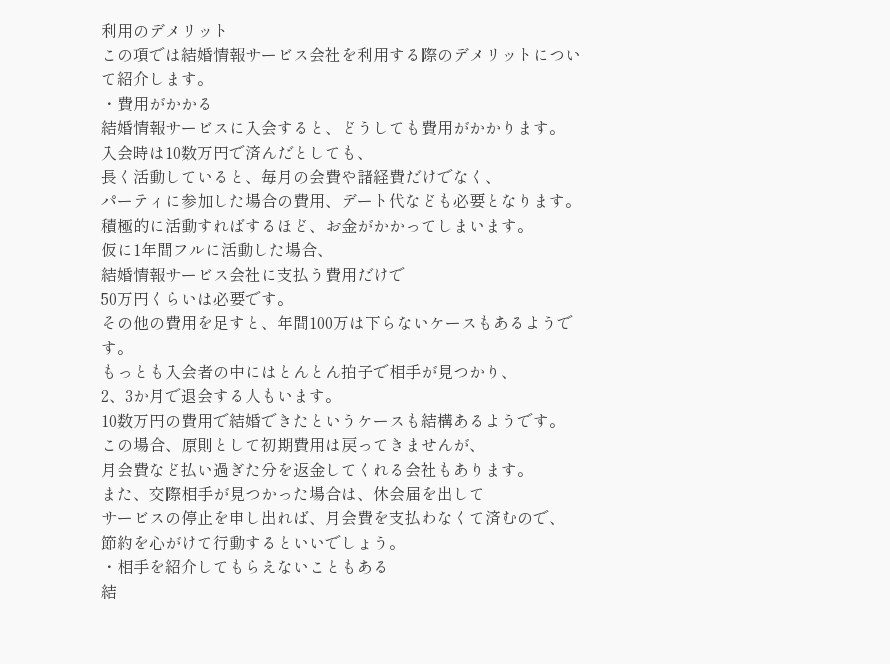利用のデメリット
この項では結婚情報サービス会社を利用する際のデメリットについて紹介します。
・費用がかかる
結婚情報サービスに入会すると、どうしても費用がかかります。
入会時は10数万円で済んだとしても、
長く活動していると、毎月の会費や諸経費だけでなく、
パーティに参加した場合の費用、デート代なども必要となります。
積極的に活動すればするほど、お金がかかってしまいます。
仮に1年間フルに活動した場合、
結婚情報サービス会社に支払う費用だけで
50万円くらいは必要です。
その他の費用を足すと、年間100万は下らないケースもあるようです。
もっとも入会者の中にはとんとん拍子で相手が見つかり、
2、3か月で退会する人もいます。
10数万円の費用で結婚できたというケースも結構あるようです。
この場合、原則として初期費用は戻ってきませんが、
月会費など払い過ぎた分を返金してくれる会社もあります。
また、交際相手が見つかった場合は、休会届を出して
サービスの停止を申し出れば、月会費を支払わなくて済むので、
節約を心がけて行動するといいでしょう。
・相手を紹介してもらえないこともある
結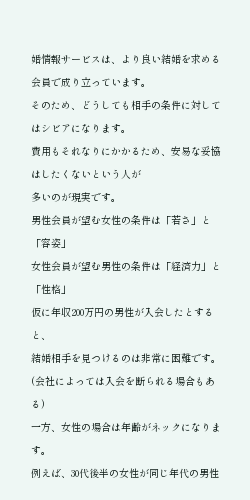婚情報サービスは、より良い結婚を求める会員で成り立っています。
そのため、どうしても相手の条件に対してはシビアになります。
費用もそれなりにかかるため、安易な妥協はしたくないという人が
多いのが現実です。
男性会員が望む女性の条件は「若さ」と「容姿」
女性会員が望む男性の条件は「経済力」と「性格」
仮に年収200万円の男性が入会したとすると、
結婚相手を見つけるのは非常に困難です。
(会社によっては入会を断られる場合もある)
一方、女性の場合は年齢がネックになります。
例えば、30代後半の女性が同じ年代の男性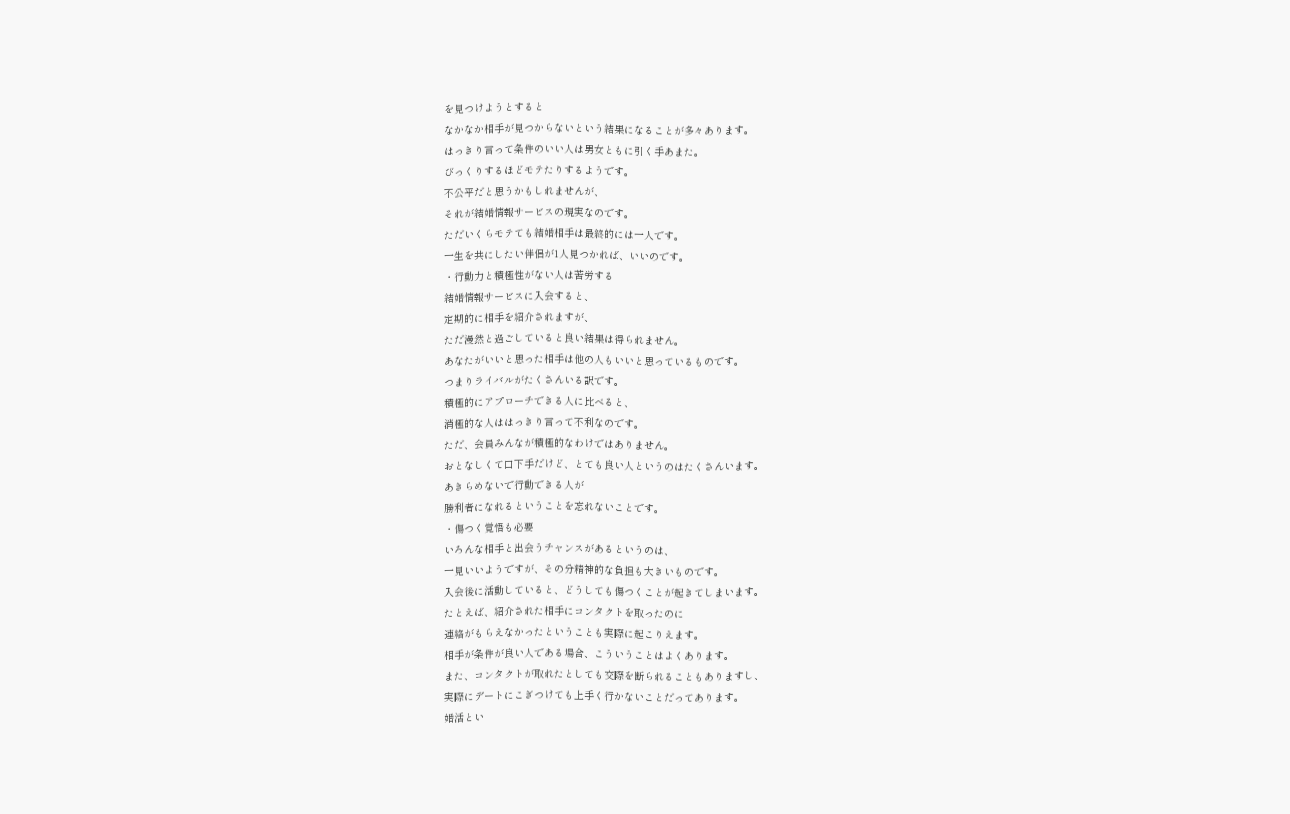を見つけようとすると
なかなか相手が見つからないという結果になることが多々あります。
はっきり言って条件のいい人は男女ともに引く手あまた。
びっくりするほどモテたりするようです。
不公平だと思うかもしれませんが、
それが結婚情報サービスの現実なのです。
ただいくらモテても結婚相手は最終的には一人です。
一生を共にしたい伴侶が1人見つかれば、いいのです。
・行動力と積極性がない人は苦労する
結婚情報サービスに入会すると、
定期的に相手を紹介されますが、
ただ漫然と過ごしていると良い結果は得られません。
あなたがいいと思った相手は他の人もいいと思っているものです。
つまりライバルがたくさんいる訳です。
積極的にアプローチできる人に比べると、
消極的な人ははっきり言って不利なのです。
ただ、会員みんなが積極的なわけではありません。
おとなしくて口下手だけど、とても良い人というのはたくさんいます。
あきらめないで行動できる人が
勝利者になれるということを忘れないことです。
・傷つく覚悟も必要
いろんな相手と出会うチャンスがあるというのは、
一見いいようですが、その分精神的な負担も大きいものです。
入会後に活動していると、どうしても傷つくことが起きてしまいます。
たとえば、紹介された相手にコンタクトを取ったのに
連絡がもらえなかったということも実際に起こりえます。
相手が条件が良い人である場合、こういうことはよくあります。
また、コンタクトが取れたとしても交際を断られることもありますし、
実際にデートにこぎつけても上手く行かないことだってあります。
婚活とい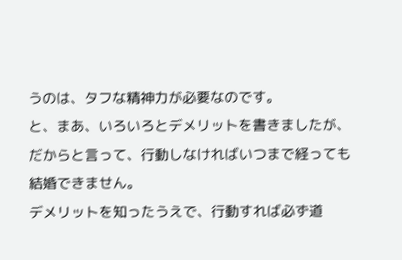うのは、タフな精神力が必要なのです。
と、まあ、いろいろとデメリットを書きましたが、
だからと言って、行動しなければいつまで経っても結婚できません。
デメリットを知ったうえで、行動すれば必ず道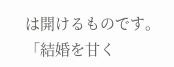は開けるものです。
「結婚を甘く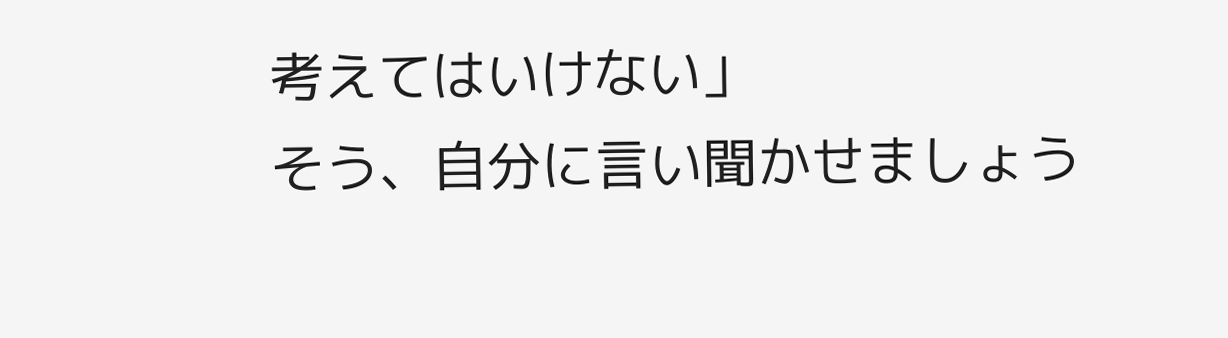考えてはいけない」
そう、自分に言い聞かせましょう